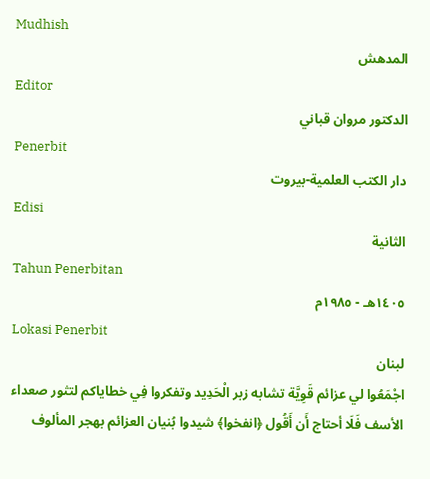Mudhish
المدهش
Editor
الدكتور مروان قباني
Penerbit
دار الكتب العلمية-بيروت
Edisi
الثانية
Tahun Penerbitan
١٤٠٥هـ - ١٩٨٥م
Lokasi Penerbit
لبنان
اجْمَعُوا لي عزائم قَوِيَّة تشابه زبر الْحَدِيد وتفكروا فِي خطاياكم لتثور صعداء الأسف فَلَا أحتاج أَن أَقُول ﴿انفخوا﴾ شيدوا بُنيان العزائم بهجر المألوف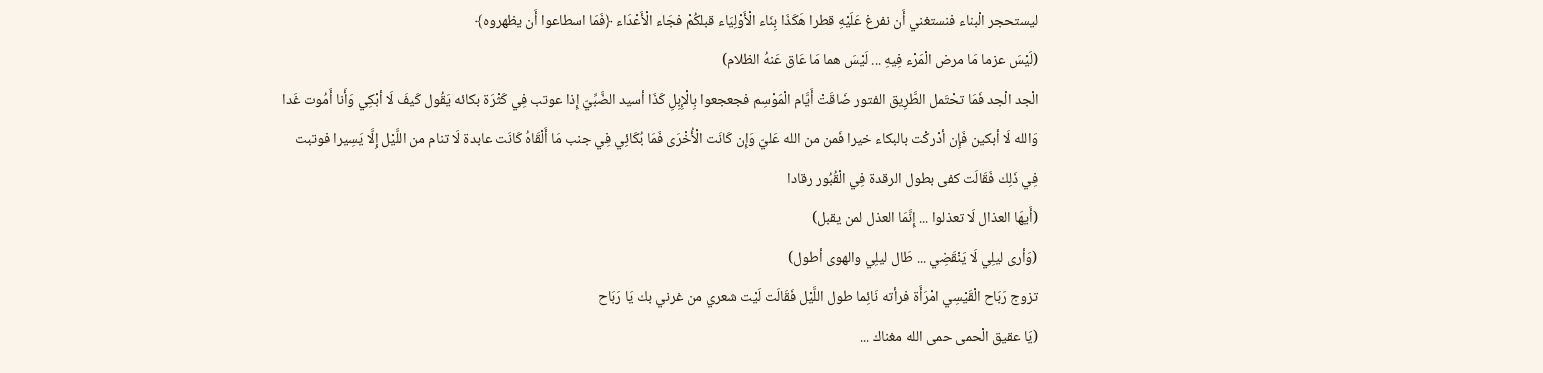ليستحجر الْبناء فنستغني أَن نفرغ عَلَيْهِ قطرا هَكَذَا بِنَاء الْأَوْلِيَاء قبلكُمْ فجَاء الْأَعْدَاء ﴿فَمَا اسطاعوا أَن يظهروه﴾
(لَيْسَ عزما مَا مرض الْمَرْء فِيهِ ... لَيْسَ هما مَا عَاق عَنهُ الظلام)
الْجد الْجد فَمَا تحْتَمل الطَّرِيق الفتور ضَاقَتْ أَيَّام الْمَوْسِم فجعجعوا بِالْإِبِلِ كَذَا أسيد الضَّبِّيّ إِذا عوتب فِي كَثْرَة بكائه يَقُول كَيفَ لَا أبْكِي وَأَنا أَمُوت غَدا وَالله لَا أبكين فَإِن أدْركْت بالبكاء خيرا فَمن من الله عَليّ وَإِن كَانَت الْأُخْرَى فَمَا بُكَائِي فِي جنب مَا أَلْقَاهُ كَانَت عابدة لَا تنام من اللَّيْل إِلَّا يَسِيرا فوتبت فِي ذَلِك فَقَالَت كفى بطول الرقدة فِي الْقُبُور رقادا
(أَيهَا العذال لَا تعذلوا ... إِنَّمَا العذل لمن يقبل)
(وَأرى ليلِي لَا يَنْقَضِي ... طَال ليلِي والهوى أطول)
تزوج رَبَاح الْقَيْسِي امْرَأَة فرأته نَائِما طول اللَّيْل فَقَالَت لَيْت شعري من غرني بك يَا رَبَاح
(يَا عقيق الْحمى حمى الله مغناك ...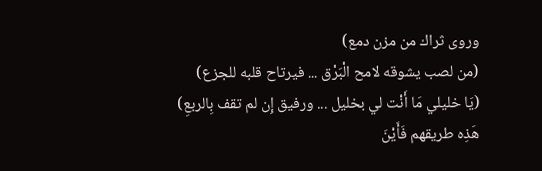وروى ثراك من مزن دمع)
(من لصب يشوقه لامح الْبَرْق ... فيرتاح قلبه للجزع)
(يَا خليلي مَا أَنْت لي بخليل ... ورفيق إِن لم تقف بِالربعِ)
هَذِه طريقهم فَأَيْنَ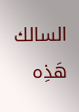السالك هَذِه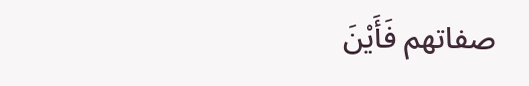صفاتهم فَأَيْنَ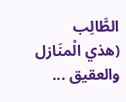الطَّالِب
(هذي الْمنَازل والعقيق ...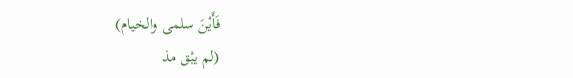فَأَيْنَ سلمى والخيام)
(لم يبْق مذ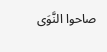صاحوا النَّوَى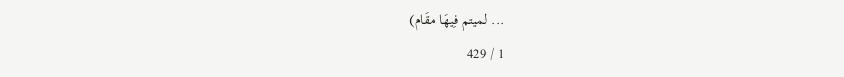... لميتم فِيهَا مقَام)
1 / 429